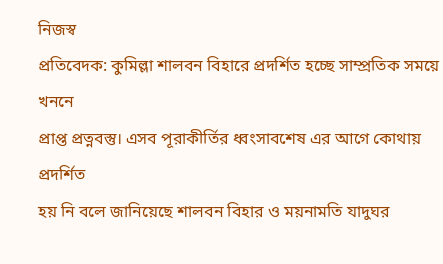নিজস্ব
প্রতিবেদক: কুমিল্লা শালবন বিহারে প্রদর্শিত হচ্ছে সাম্প্রতিক সময়ে খননে
প্রাপ্ত প্রত্নবস্তু। এসব পূরাকীর্তির ধ্বংসাবশেষ এর আগে কোথায় প্রদর্শিত
হয় নি বলে জানিয়েছে শালবন বিহার ও ময়নামতি যাদুঘর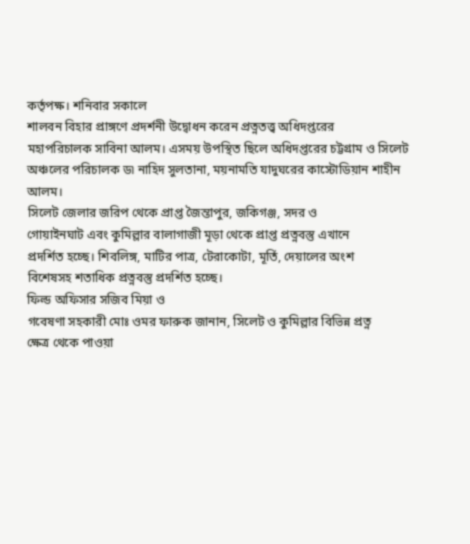কর্তৃপক্ষ। শনিবার সকালে
শালবন বিহার প্রাঙ্গণে প্রদর্শনী উদ্বোধন করেন প্রত্নতত্ত্ব অধিদপ্তরের
মহাপরিচালক সাবিনা আলম। এসময় উপস্থিত ছিলে অধিদপ্তরের চট্টগ্রাম ও সিলেট
অঞ্চলের পরিচালক ড৷ নাহিদ সুলতানা, ময়নামতি যাদুঘরের কাস্টোডিয়ান শাহীন
আলম।
সিলেট জেলার জরিপ থেকে প্রাপ্ত জৈন্তাপুর, জকিগঞ্জ, সদর ও
গোয়াইনঘাট এবং কুমিল্লার বালাগাজী মূড়া থেকে প্রাপ্ত প্রত্নবস্তু এখানে
প্রদর্শিত হচ্ছে। শিবলিঙ্গ, মাটির পাত্র, টেরাকোটা, মূর্তি, দেয়ালের অংশ
বিশেষসহ শতাধিক প্রত্নবস্তু প্রদর্শিত হচ্ছে।
ফিল্ড অফিসার সজিব মিয়া ও
গবেষণা সহকারী মোঃ ওমর ফারুক জানান, সিলেট ও কুমিল্লার বিভিন্ন প্রত্ন
ক্ষেত্র থেকে পাওয়া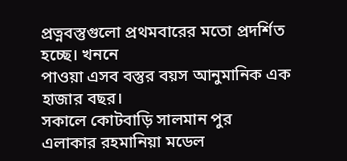প্রত্নবস্তুগুলো প্রথমবারের মতো প্রদর্শিত হচ্ছে। খননে
পাওয়া এসব বস্তুর বয়স আনুমানিক এক হাজার বছর।
সকালে কোটবাড়ি সালমান পুর
এলাকার রহমানিয়া মডেল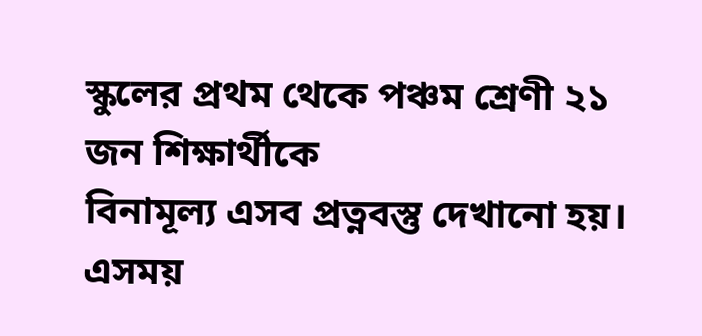স্কুলের প্রথম থেকে পঞ্চম শ্রেণী ২১ জন শিক্ষার্থীকে
বিনামূল্য এসব প্রত্নবস্তু দেখানো হয়। এসময়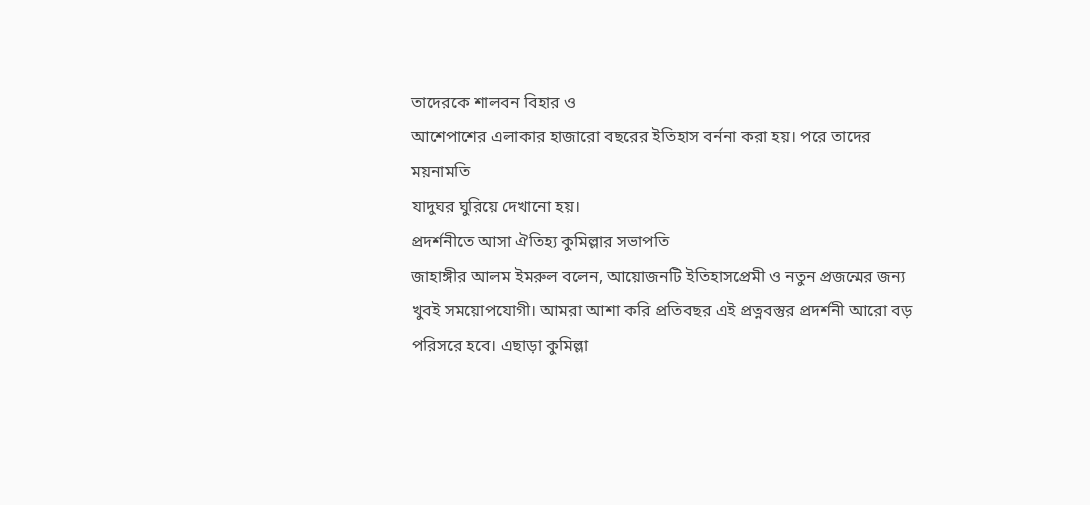তাদেরকে শালবন বিহার ও
আশেপাশের এলাকার হাজারো বছরের ইতিহাস বর্ননা করা হয়। পরে তাদের ময়নামতি
যাদুঘর ঘুরিয়ে দেখানো হয়।
প্রদর্শনীতে আসা ঐতিহ্য কুমিল্লার সভাপতি
জাহাঙ্গীর আলম ইমরুল বলেন, আয়োজনটি ইতিহাসপ্রেমী ও নতুন প্রজন্মের জন্য
খুবই সময়োপযোগী। আমরা আশা করি প্রতিবছর এই প্রত্নবস্তুর প্রদর্শনী আরো বড়
পরিসরে হবে। এছাড়া কুমিল্লা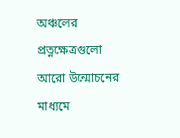অঞ্চলের প্রত্নক্ষেত্রগুলো আরো উন্মোচনের
মাধ্যমে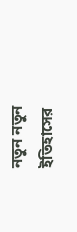নতুন নতুন ইতিহাসের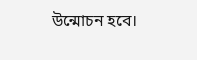উন্মোচন হবে।